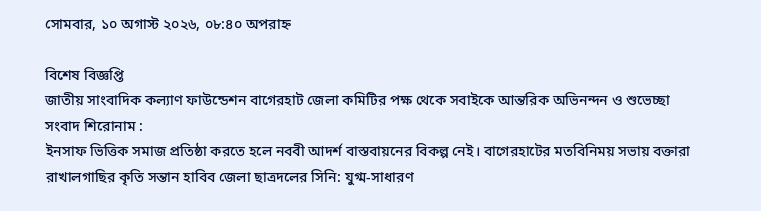সোমবার, ১০ অগাস্ট ২০২৬, ০৮:৪০ অপরাহ্ন

বিশেষ বিজ্ঞপ্তি
জাতীয় সাংবাদিক কল্যাণ ফাউন্ডেশন বাগেরহাট জেলা কমিটির পক্ষ থেকে সবাইকে আন্তরিক অভিনন্দন ও শুভেচ্ছা
সংবাদ শিরোনাম :
ইনসাফ ভিত্তিক সমাজ প্রতিষ্ঠা করতে হলে নববী আদর্শ বাস্তবায়নের বিকল্প নেই। বাগেরহাটের মতবিনিময় সভায় বক্তারা রাখালগাছির কৃতি সন্তান হাবিব জেলা ছাত্রদলের সিনি: যুগ্ম-সাধারণ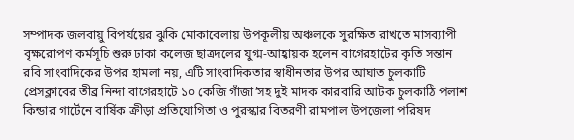সম্পাদক জলবায়ু বিপর্যয়ের ঝুকি মোকাবেলায় উপকূলীয় অঞ্চলকে সুরক্ষিত রাখতে মাসব্যাপী বৃক্ষরোপণ কর্মসূচি শুরু ঢাকা কলেজ ছাত্রদলের যুগ্ম-আহ্বায়ক হলেন বাগেরহাটের কৃতি সন্তান রবি সাংবাদিকের উপর হামলা নয়, এটি সাংবাদিকতার স্বাধীনতার উপর আঘাত চুলকাটি প্রেসক্লাবের তীব্র নিন্দা বাগেরহাটে ১০ কেজি গাঁজা’সহ দুই মাদক কারবারি আটক চুলকাঠি পলাশ কিন্ডার গার্টেনে বার্ষিক ক্রীড়া প্রতিযোগিতা ও পুরস্কার বিতরণী রামপাল উপজেলা পরিষদ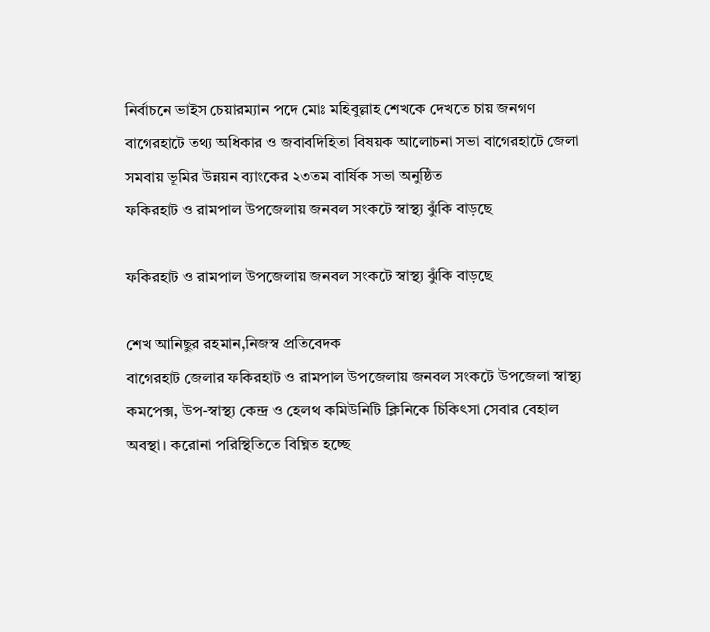নির্বাচনে ভাইস চেয়ারম্যান পদে মোঃ মহিবুল্লাহ শেখকে দেখতে চায় জনগণ বাগেরহাটে তথ্য অধিকার ও জবাবদিহিতা বিষয়ক আলোচনা সভা বাগেরহাটে জেলা সমবায় ভূমির উন্নয়ন ব্যাংকের ২৩তম বার্ষিক সভা অনুষ্ঠিত
ফকিরহাট ও রামপাল উপজেলায় জনবল সংকটে স্বাস্থ্য ঝুঁকি বাড়ছে

ফকিরহাট ও রামপাল উপজেলায় জনবল সংকটে স্বাস্থ্য ঝুঁকি বাড়ছে

শেখ আনিছুর রহমান,নিজস্ব প্রতিবেদক
বাগেরহাট জেলার ফকিরহাট ও রামপাল উপজেলায় জনবল সংকটে উপজেলা স্বাস্থ্য কমপেক্স, উপ-স্বাস্থ্য কেন্দ্র ও হেলথ কমিউনিটি ক্লিনিকে চিকিৎসা সেবার বেহাল অবস্থা। করোনা পরিস্থিতিতে বিঘ্নিত হচ্ছে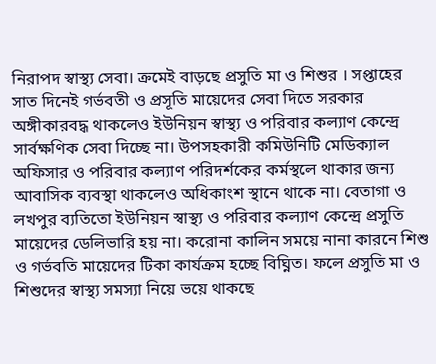নিরাপদ স্বাস্থ্য সেবা। ক্রমেই বাড়ছে প্রসুতি মা ও শিশুর । সপ্তাহের সাত দিনেই গর্ভবতী ও প্রসূতি মায়েদের সেবা দিতে সরকার অঙ্গীকারবদ্ধ থাকলেও ইউনিয়ন স্বাস্থ্য ও পরিবার কল্যাণ কেন্দ্রে সার্বক্ষণিক সেবা দিচ্ছে না। উপসহকারী কমিউনিটি মেডিক্যাল অফিসার ও পরিবার কল্যাণ পরিদর্শকের কর্মস্থলে থাকার জন্য আবাসিক ব্যবস্থা থাকলেও অধিকাংশ স্থানে থাকে না। বেতাগা ও লখপুর ব্যতিতো ইউনিয়ন স্বাস্থ্য ও পরিবার কল্যাণ কেন্দ্রে প্রসুতি মায়েদের ডেলিভারি হয় না। করোনা কালিন সময়ে নানা কারনে শিশু ও গর্ভবতি মায়েদের টিকা কার্যক্রম হচ্ছে বিঘ্নিত। ফলে প্রসুতি মা ও শিশুদের স্বাস্থ্য সমস্যা নিয়ে ভয়ে থাকছে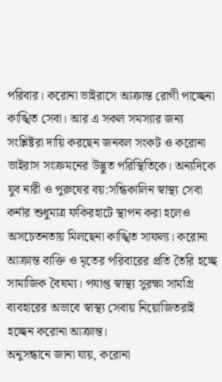পরিবার। করোনা ভাইরাসে আক্রান্ত রোগী পাচ্ছেনা কাঙ্খিত সেবা। আর এ সকল সমস্যার জন্য সংশ্লিষ্টরা দায়ি করছেন জনবল সংকট ও করোনা ভাইরাস সংক্রমনের উদ্ভুত পরিস্থিতিকে। অন্যদিকে যুব নারী ও পুরুষের বয়:সন্ধিকালিন স্বাস্থ্য সেবা কর্নার শুধুমাত্র ফকিরহাটে স্থাপন করা হলেও অসচেতনতায় মিলছেনা কাঙ্খিত সাফল্য। করোনা আক্রান্ত ব্যক্তি ও মৃতের পরিবারের প্রতি তৈরি হচ্ছে সামাজিক বৈষম্য। পযাপ্ত স্বাস্থ্য সুরক্ষা সামগ্রি ব্যবহারের অভাবে স্বাস্থ্য সেবায় নিয়োজিতরাই হচ্ছেন করোনা আক্রান্ত।
অনুসন্ধানে জানা যায়, করোনা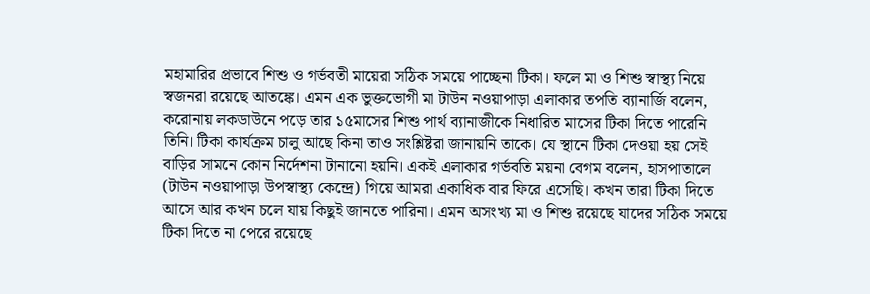মহামারির প্রভাবে শিশু ও গর্ভবতী মায়েরা সঠিক সময়ে পাচ্ছেনা টিকা। ফলে মা ও শিশু স্বাস্থ্য নিয়ে স্বজনরা রয়েছে আতঙ্কে। এমন এক ভুক্তভোগী মা টাউন নওয়াপাড়া এলাকার তপতি ব্যানার্জি বলেন, করোনায় লকডাউনে পড়ে তার ১৫মাসের শিশু পার্থ ব্যানাজীকে নিধারিত মাসের টিকা দিতে পারেনি তিনি। টিকা কার্যক্রম চালু আছে কিনা তাও সংশ্লিষ্টরা জানায়নি তাকে। যে স্থানে টিকা দেওয়া হয় সেই বাড়ির সামনে কোন নির্দেশনা টানানো হয়নি। একই এলাকার গর্ভবতি ময়না বেগম বলেন, হাসপাতালে (টাউন নওয়াপাড়া উপস্বাস্থ্য কেন্দ্রে) গিয়ে আমরা একাধিক বার ফিরে এসেছি। কখন তারা টিকা দিতে আসে আর কখন চলে যায় কিছুই জানতে পারিনা। এমন অসংখ্য মা ও শিশু রয়েছে যাদের সঠিক সময়ে টিকা দিতে না পেরে রয়েছে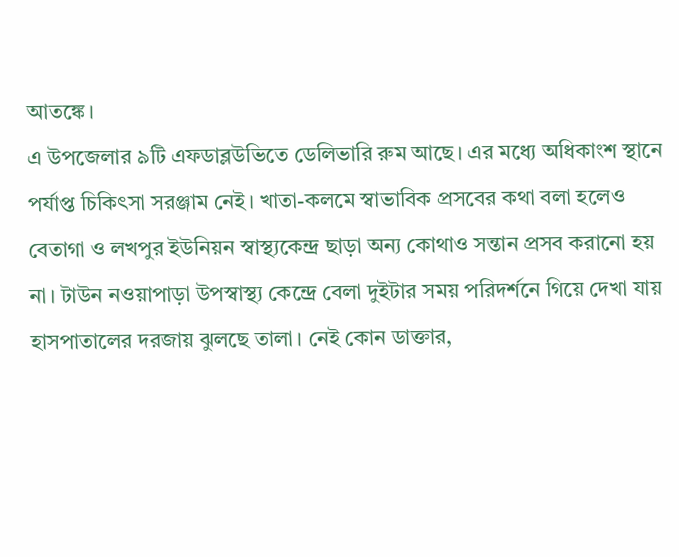আতঙ্কে।
এ উপজেলার ৯টি এফডাব্লউভিতে ডেলিভারি রুম আছে। এর মধ্যে অধিকাংশ স্থানে পর্যাপ্ত চিকিৎসা সরঞ্জাম নেই। খাতা-কলমে স্বাভাবিক প্রসবের কথা বলা হলেও বেতাগা ও লখপুর ইউনিয়ন স্বাস্থ্যকেন্দ্র ছাড়া অন্য কোথাও সন্তান প্রসব করানো হয় না। টাউন নওয়াপাড়া উপস্বাস্থ্য কেন্দ্রে বেলা দুইটার সময় পরিদর্শনে গিয়ে দেখা যায় হাসপাতালের দরজায় ঝুলছে তালা। নেই কোন ডাক্তার,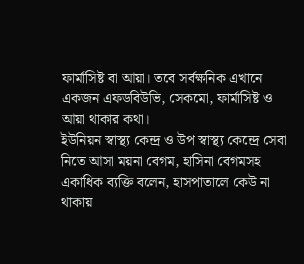ফার্মাসিষ্ট বা আয়া। তবে সর্বক্ষনিক এখানে একজন এফডবিউভি, সেকমো, ফার্মাসিষ্ট ও আয়া থাকার কথা।
ইউনিয়ন স্বাস্থ্য কেন্দ্র ও উপ স্বাস্থ্য কেন্দ্রে সেবা নিতে আসা ময়না বেগম, হাসিনা বেগমসহ একাধিক ব্যক্তি বলেন, হাসপাতালে কেউ না থাকায়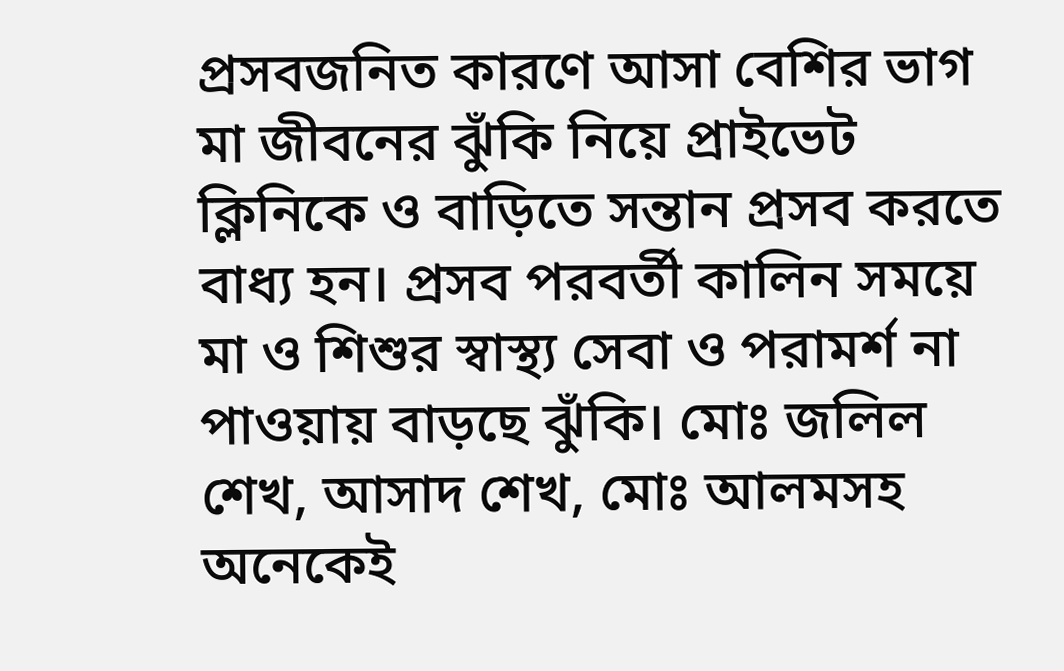প্রসবজনিত কারণে আসা বেশির ভাগ মা জীবনের ঝুঁকি নিয়ে প্রাইভেট ক্লিনিকে ও বাড়িতে সন্তান প্রসব করতে বাধ্য হন। প্রসব পরবর্তী কালিন সময়ে মা ও শিশুর স্বাস্থ্য সেবা ও পরামর্শ না পাওয়ায় বাড়ছে ঝুঁকি। মোঃ জলিল শেখ, আসাদ শেখ, মোঃ আলমসহ অনেকেই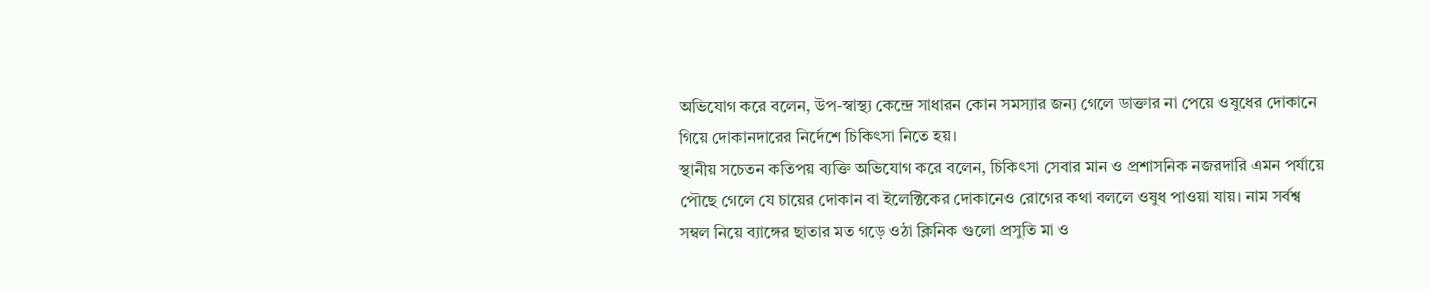অভিযোগ করে বলেন, উপ-স্বাস্থ্য কেন্দ্রে সাধারন কোন সমস্যার জন্য গেলে ডাক্তার না পেয়ে ওষুধের দোকানে গিয়ে দোকানদারের নির্দেশে চিকিৎসা নিতে হয়।
স্থানীয় সচেতন কতিপয় ব্যক্তি অভিযোগ করে বলেন, চিকিৎসা সেবার মান ও প্রশাসনিক নজরদারি এমন পর্যায়ে পৌছে গেলে যে চায়ের দোকান বা ইলেক্টিকের দোকানেও রোগের কথা বললে ওষুধ পাওয়া যায়। নাম সর্বশ্ব সম্বল নিয়ে ব্যাঙ্গের ছাতার মত গড়ে ওঠা ক্লিনিক গুলো প্রসুতি মা ও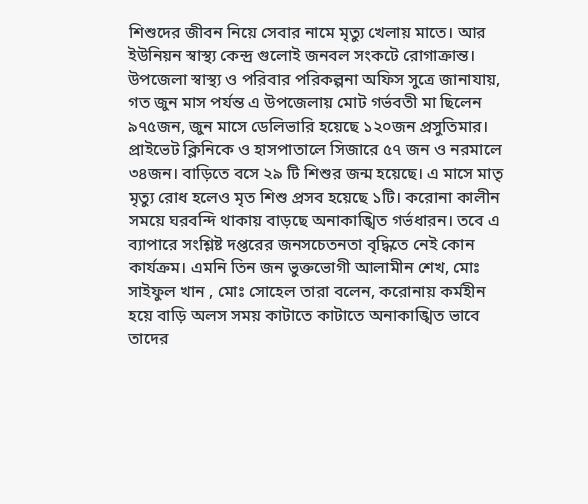শিশুদের জীবন নিয়ে সেবার নামে মৃত্যু খেলায় মাতে। আর ইউনিয়ন স্বাস্থ্য কেন্দ্র গুলোই জনবল সংকটে রোগাক্রান্ত। উপজেলা স্বাস্থ্য ও পরিবার পরিকল্পনা অফিস সুত্রে জানাযায়, গত জুন মাস পর্যন্ত এ উপজেলায় মোট গর্ভবতী মা ছিলেন ৯৭৫জন, জুন মাসে ডেলিভারি হয়েছে ১২০জন প্রসুতিমার। প্রাইভেট ক্লিনিকে ও হাসপাতালে সিজারে ৫৭ জন ও নরমালে ৩৪জন। বাড়িতে বসে ২৯ টি শিশুর জন্ম হয়েছে। এ মাসে মাতৃ মৃত্যু রোধ হলেও মৃত শিশু প্রসব হয়েছে ১টি। করোনা কালীন সময়ে ঘরবন্দি থাকায় বাড়ছে অনাকাঙ্খিত গর্ভধারন। তবে এ ব্যাপারে সংশ্লিষ্ট দপ্তরের জনসচেতনতা বৃদ্ধিতে নেই কোন কার্যক্রম। এমনি তিন জন ভুক্তভোগী আলামীন শেখ, মোঃ সাইফুল খান , মোঃ সোহেল তারা বলেন, করোনায় কর্মহীন হয়ে বাড়ি অলস সময় কাটাতে কাটাতে অনাকাঙ্খিত ভাবে তাদের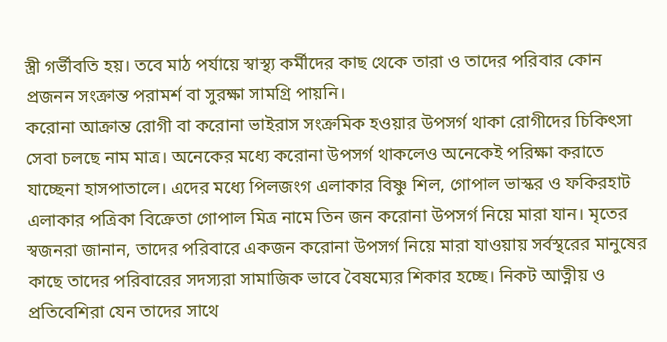স্ত্রী গর্ভীবতি হয়। তবে মাঠ পর্যায়ে স্বাস্থ্য কর্মীদের কাছ থেকে তারা ও তাদের পরিবার কোন প্রজনন সংক্রান্ত পরামর্শ বা সুরক্ষা সামগ্রি পায়নি।
করোনা আক্রান্ত রোগী বা করোনা ভাইরাস সংক্রমিক হওয়ার উপসর্গ থাকা রোগীদের চিকিৎসা সেবা চলছে নাম মাত্র। অনেকের মধ্যে করোনা উপসর্গ থাকলেও অনেকেই পরিক্ষা করাতে যাচ্ছেনা হাসপাতালে। এদের মধ্যে পিলজংগ এলাকার বিষ্ণু শিল, গোপাল ভাস্কর ও ফকিরহাট এলাকার পত্রিকা বিক্রেতা গোপাল মিত্র নামে তিন জন করোনা উপসর্গ নিয়ে মারা যান। মৃতের স্বজনরা জানান, তাদের পরিবারে একজন করোনা উপসর্গ নিয়ে মারা যাওয়ায় সর্বস্থরের মানুষের কাছে তাদের পরিবারের সদস্যরা সামাজিক ভাবে বৈষম্যের শিকার হচ্ছে। নিকট আত্নীয় ও প্রতিবেশিরা যেন তাদের সাথে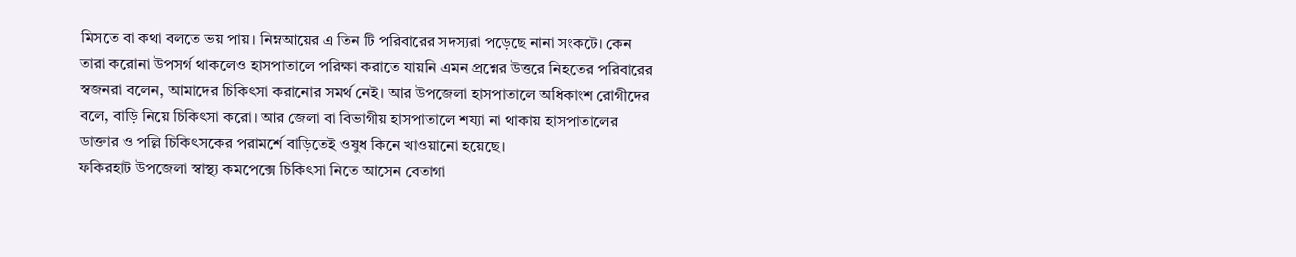মিসতে বা কথা বলতে ভয় পায়। নিম্নআয়ের এ তিন টি পরিবারের সদস্যরা পড়েছে নানা সংকটে। কেন তারা করোনা উপসর্গ থাকলেও হাসপাতালে পরিক্ষা করাতে যায়নি এমন প্রশ্নের উত্তরে নিহতের পরিবারের স্বজনরা বলেন, আমাদের চিকিৎসা করানোর সমর্থ নেই। আর উপজেলা হাসপাতালে অধিকাংশ রোগীদের বলে, বাড়ি নিয়ে চিকিৎসা করো। আর জেলা বা বিভাগীয় হাসপাতালে শয্যা না থাকায় হাসপাতালের ডাক্তার ও পল্লি চিকিৎসকের পরামর্শে বাড়িতেই ওষুধ কিনে খাওয়ানো হয়েছে।
ফকিরহাট উপজেলা স্বাস্থ্য কমপেক্সে চিকিৎসা নিতে আসেন বেতাগা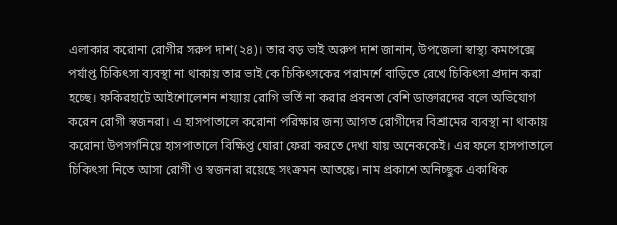এলাকার করোনা রোগীর সরুপ দাশ(২৪)। তার বড় ভাই অরুপ দাশ জানান, উপজেলা স্বাস্থ্য কমপেক্সে পর্যাপ্ত চিকিৎসা ব্যবস্থা না থাকায় তার ভাই কে চিকিৎসকের পরামর্শে বাড়িতে রেখে চিকিৎসা প্রদান করা হচ্ছে। ফকিরহাটে আইশোলেশন শয্যায় রোগি ভর্তি না করার প্রবনতা বেশি ডাক্তারদের বলে অভিযোগ করেন রোগী স্বজনরা। এ হাসপাতালে করোনা পরিক্ষার জন্য আগত রোগীদের বিশ্রামের ব্যবস্থা না থাকায় করোনা উপসর্গনিয়ে হাসপাতালে বিক্ষিপ্ত ঘোরা ফেরা করতে দেখা যায় অনেককেই। এর ফলে হাসপাতালে চিকিৎসা নিতে আসা রোগী ও স্বজনরা রয়েছে সংক্রমন আতঙ্কে। নাম প্রকাশে অনিচ্ছুক একাধিক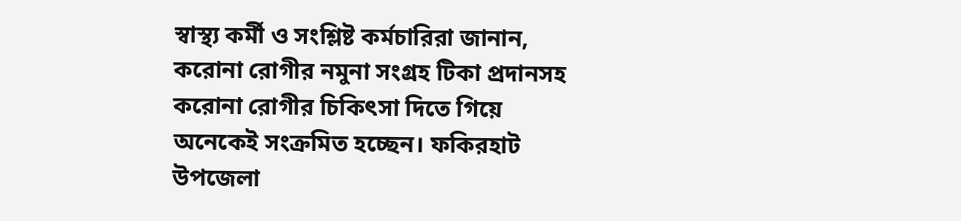স্বাস্থ্য কর্মী ও সংশ্লিষ্ট কর্মচারিরা জানান, করোনা রোগীর নমুনা সংগ্রহ টিকা প্রদানসহ করোনা রোগীর চিকিৎসা দিতে গিয়ে অনেকেই সংক্রমিত হচ্ছেন। ফকিরহাট উপজেলা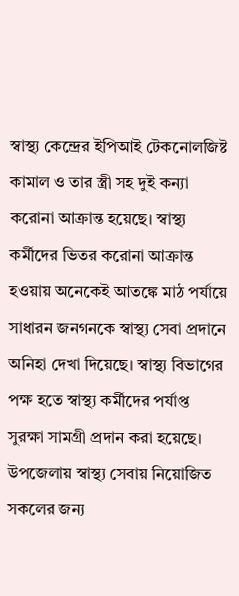স্বাস্থ্য কেন্দ্রের ইপিআই টেকনোলজিষ্ট কামাল ও তার স্ত্রী সহ দুই কন্যা করোনা আক্রান্ত হয়েছে। স্বাস্থ্য কর্মীদের ভিতর করোনা আক্রান্ত হওয়ায় অনেকেই আতঙ্কে মাঠ পর্যায়ে সাধারন জনগনকে স্বাস্থ্য সেবা প্রদানে অনিহা দেখা দিয়েছে। স্বাস্থ্য বিভাগের পক্ষ হতে স্বাস্থ্য কর্মীদের পর্যাপ্ত সুরক্ষা সামগ্রী প্রদান করা হয়েছে। উপজেলায় স্বাস্থ্য সেবায় নিয়োজিত সকলের জন্য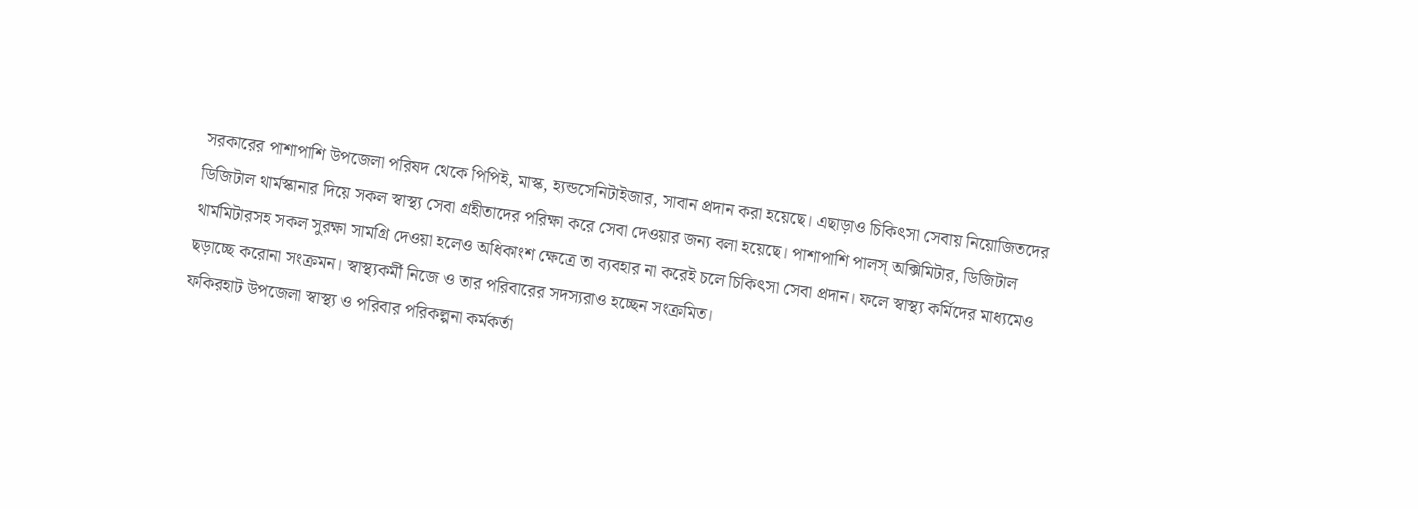সরকারের পাশাপাশি উপজেলা পরিষদ থেকে পিপিই, মাস্ক, হ্যন্ডসেনিটাইজার, সাবান প্রদান করা হয়েছে। এছাড়াও চিকিৎসা সেবায় নিয়োজিতদের ডিজিটাল থার্মস্কানার দিয়ে সকল স্বাস্থ্য সেবা গ্রহীতাদের পরিক্ষা করে সেবা দেওয়ার জন্য বলা হয়েছে। পাশাপাশি পালস্ অক্সিমিটার, ডিজিটাল থার্মমিটারসহ সকল সুরক্ষা সামগ্রি দেওয়া হলেও অধিকাংশ ক্ষেত্রে তা ব্যবহার না করেই চলে চিকিৎসা সেবা প্রদান। ফলে স্বাস্থ্য কর্মিদের মাধ্যমেও ছড়াচ্ছে করোনা সংক্রমন। স্বাস্থ্যকর্মী নিজে ও তার পরিবারের সদস্যরাও হচ্ছেন সংক্রমিত।
ফকিরহাট উপজেলা স্বাস্থ্য ও পরিবার পরিকল্পনা কর্মকর্তা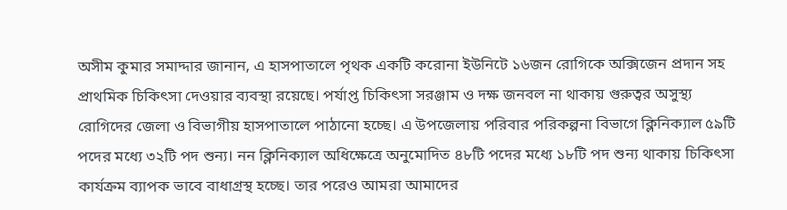অসীম কুমার সমাদ্দার জানান, এ হাসপাতালে পৃথক একটি করোনা ইউনিটে ১৬জন রোগিকে অক্সিজেন প্রদান সহ প্রাথমিক চিকিৎসা দেওয়ার ব্যবস্থা রয়েছে। পর্যাপ্ত চিকিৎসা সরঞ্জাম ও দক্ষ জনবল না থাকায় গুরুত্বর অসুস্থ্য রোগিদের জেলা ও বিভাগীয় হাসপাতালে পাঠানো হচ্ছে। এ উপজেলায় পরিবার পরিকল্পনা বিভাগে ক্লিনিক্যাল ৫৯টি পদের মধ্যে ৩২টি পদ শুন্য। নন ক্লিনিক্যাল অধিক্ষেত্রে অনুমোদিত ৪৮টি পদের মধ্যে ১৮টি পদ শুন্য থাকায় চিকিৎসা কার্যক্রম ব্যাপক ভাবে বাধাগ্রস্থ হচ্ছে। তার পরেও আমরা আমাদের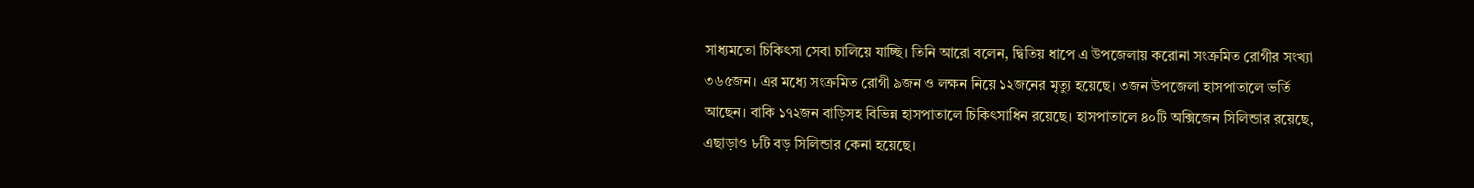সাধ্যমতো চিকিৎসা সেবা চালিয়ে যাচ্ছি। তিনি আরো বলেন, দ্বিতিয় ধাপে এ উপজেলায় করোনা সংক্রমিত রোগীর সংখ্যা ৩৬৫জন। এর মধ্যে সংক্রমিত রোগী ৯জন ও লক্ষন নিয়ে ১২জনের মৃত্যু হয়েছে। ৩জন উপজেলা হাসপাতালে ভর্তি আছেন। বাকি ১৭২জন বাড়িসহ বিভিন্ন হাসপাতালে চিকিৎসাধিন রয়েছে। হাসপাতালে ৪০টি অক্সিজেন সিলিন্ডার রয়েছে, এছাড়াও ৮টি বড় সিলিন্ডার কেনা হয়েছে।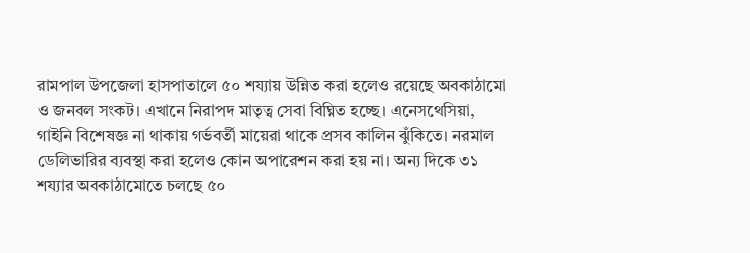রামপাল উপজেলা হাসপাতালে ৫০ শয্যায় উন্নিত করা হলেও রয়েছে অবকাঠামো ও জনবল সংকট। এখানে নিরাপদ মাতৃত্ব সেবা বিঘ্নিত হচ্ছে। এনেসথেসিয়া, গাইনি বিশেষজ্ঞ না থাকায় গর্ভবর্তী মায়েরা থাকে প্রসব কালিন ঝুঁকিতে। নরমাল ডেলিভারির ব্যবস্থা করা হলেও কোন অপারেশন করা হয় না। অন্য দিকে ৩১ শয্যার অবকাঠামোতে চলছে ৫০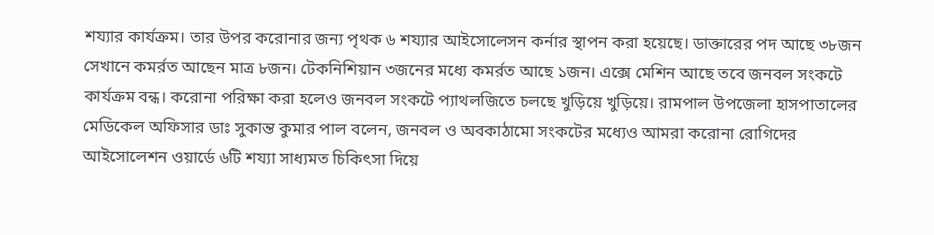শয্যার কার্যক্রম। তার উপর করোনার জন্য পৃথক ৬ শয্যার আইসোলেসন কর্নার স্থাপন করা হয়েছে। ডাক্তারের পদ আছে ৩৮জন সেখানে কমর্রত আছেন মাত্র ৮জন। টেকনিশিয়ান ৩জনের মধ্যে কমর্রত আছে ১জন। এক্সে মেশিন আছে তবে জনবল সংকটে কার্যক্রম বন্ধ। করোনা পরিক্ষা করা হলেও জনবল সংকটে প্যাথলজিতে চলছে খুড়িয়ে খুড়িয়ে। রামপাল উপজেলা হাসপাতালের মেডিকেল অফিসার ডাঃ সুকান্ত কুমার পাল বলেন, জনবল ও অবকাঠামো সংকটের মধ্যেও আমরা করোনা রোগিদের আইসোলেশন ওয়ার্ডে ৬টি শয্যা সাধ্যমত চিকিৎসা দিয়ে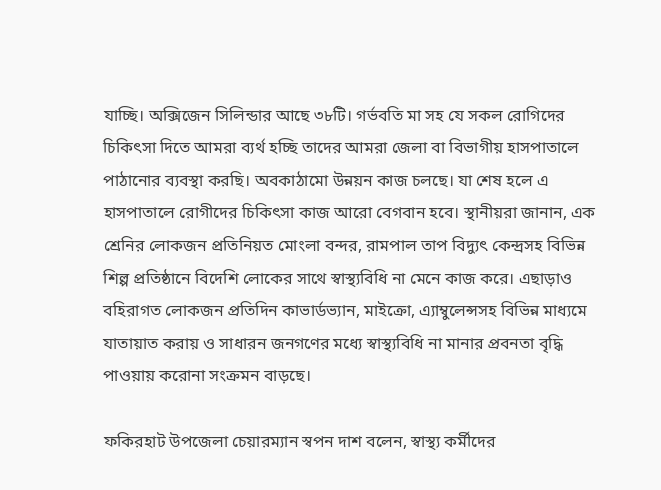যাচ্ছি। অক্সিজেন সিলিন্ডার আছে ৩৮টি। গর্ভবতি মা সহ যে সকল রোগিদের চিকিৎসা দিতে আমরা ব্যর্থ হচ্ছি তাদের আমরা জেলা বা বিভাগীয় হাসপাতালে পাঠানোর ব্যবস্থা করছি। অবকাঠামো উন্নয়ন কাজ চলছে। যা শেষ হলে এ হাসপাতালে রোগীদের চিকিৎসা কাজ আরো বেগবান হবে। স্থানীয়রা জানান, এক শ্রেনির লোকজন প্রতিনিয়ত মোংলা বন্দর, রামপাল তাপ বিদ্যুৎ কেন্দ্রসহ বিভিন্ন শিল্প প্রতিষ্ঠানে বিদেশি লোকের সাথে স্বাস্থ্যবিধি না মেনে কাজ করে। এছাড়াও বহিরাগত লোকজন প্রতিদিন কাভার্ডভ্যান, মাইক্রো, এ্যাম্বুলেন্সসহ বিভিন্ন মাধ্যমে যাতায়াত করায় ও সাধারন জনগণের মধ্যে স্বাস্থ্যবিধি না মানার প্রবনতা বৃদ্ধি পাওয়ায় করোনা সংক্রমন বাড়ছে।

ফকিরহাট উপজেলা চেয়ারম্যান স্বপন দাশ বলেন, স্বাস্থ্য কর্মীদের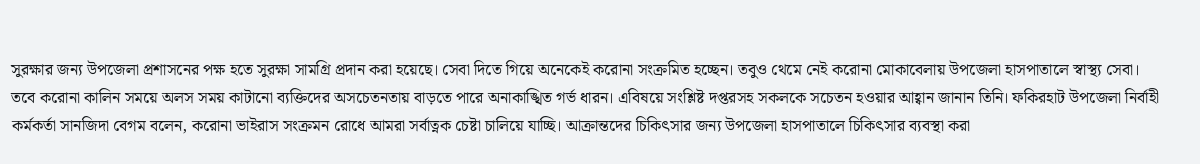সুরক্ষার জন্য উপজেলা প্রশাসনের পক্ষ হতে সুরক্ষা সামগ্রি প্রদান করা হয়েছে। সেবা দিতে গিয়ে অনেকেই করোনা সংক্রমিত হচ্ছেন। তবুও থেমে নেই করোনা মোকাবেলায় উপজেলা হাসপাতালে স্বাস্থ্য সেবা। তবে করোনা কালিন সময়ে অলস সময় কাটানো ব্যক্তিদের অসচেতনতায় বাড়তে পারে অনাকাঙ্খিত গর্ভ ধারন। এবিষয়ে সংশ্লিষ্ট দপ্তরসহ সকলকে সচেতন হওয়ার আহ্বান জানান তিনি। ফকিরহাট উপজেলা নির্বাহী কর্মকর্তা সানজিদা বেগম বলেন, করোনা ভাইরাস সংক্রমন রোধে আমরা সর্বাত্নক চেষ্টা চালিয়ে যাচ্ছি। আক্রান্তদের চিকিৎসার জন্য উপজেলা হাসপাতালে চিকিৎসার ব্যবস্থা করা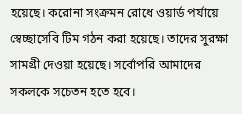হয়েছে। করোনা সংক্রমন রোধে ওয়ার্ড পর্যায়ে স্বেচ্ছাসেবি টিম গঠন করা হয়েছে। তাদের সুরক্ষা সামগ্রী দেওয়া হয়েছে। সর্বোপরি আমাদের সকলকে সচেতন হতে হবে।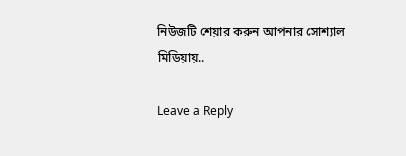নিউজটি শেয়ার করুন আপনার সোশ্যাল মিডিয়ায়..

Leave a Reply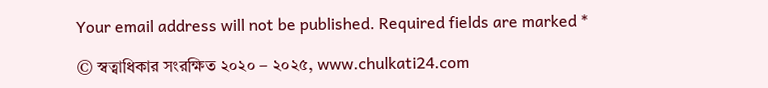Your email address will not be published. Required fields are marked *

© স্বত্বাধিকার সংরক্ষিত ২০২০ – ২০২৫, www.chulkati24.com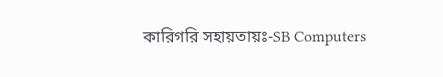কারিগরি সহায়তায়ঃ-SB Computers